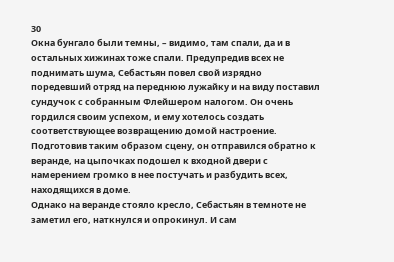30
Окна бунгало были темны, – видимо, там спали, да и в остальных хижинах тоже спали. Предупредив всех не поднимать шума, Себастьян повел свой изрядно поредевший отряд на переднюю лужайку и на виду поставил сундучок с собранным Флейшером налогом. Он очень гордился своим успехом, и ему хотелось создать соответствующее возвращению домой настроение. Подготовив таким образом сцену, он отправился обратно к веранде, на цыпочках подошел к входной двери с намерением громко в нее постучать и разбудить всех, находящихся в доме.
Однако на веранде стояло кресло, Себастьян в темноте не заметил его, наткнулся и опрокинул. И сам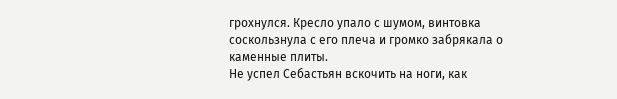грохнулся. Кресло упало с шумом, винтовка соскользнула с его плеча и громко забрякала о каменные плиты.
Не успел Себастьян вскочить на ноги, как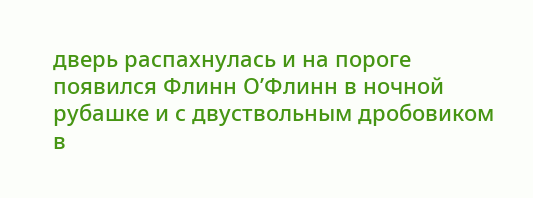дверь распахнулась и на пороге появился Флинн О’Флинн в ночной рубашке и с двуствольным дробовиком в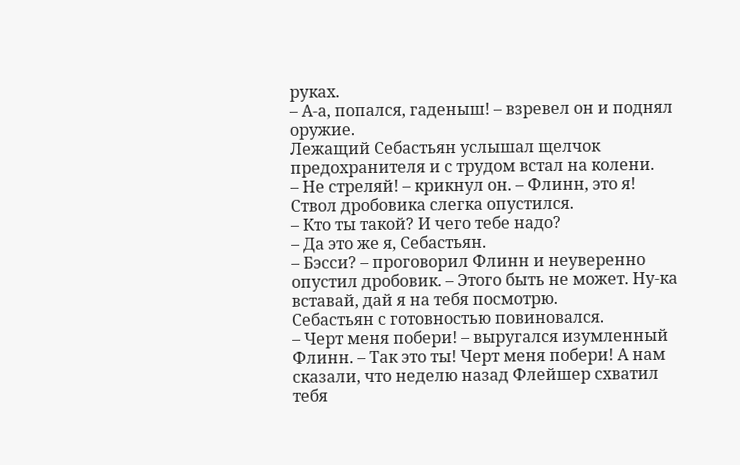руках.
– А-а, попался, гаденыш! – взревел он и поднял оружие.
Лежащий Себастьян услышал щелчок предохранителя и с трудом встал на колени.
– Не стреляй! – крикнул он. – Флинн, это я!
Ствол дробовика слегка опустился.
– Кто ты такой? И чего тебе надо?
– Да это же я, Себастьян.
– Бэсси? – проговорил Флинн и неуверенно опустил дробовик. – Этого быть не может. Ну-ка вставай, дай я на тебя посмотрю.
Себастьян с готовностью повиновался.
– Черт меня побери! – выругался изумленный Флинн. – Так это ты! Черт меня побери! А нам сказали, что неделю назад Флейшер схватил тебя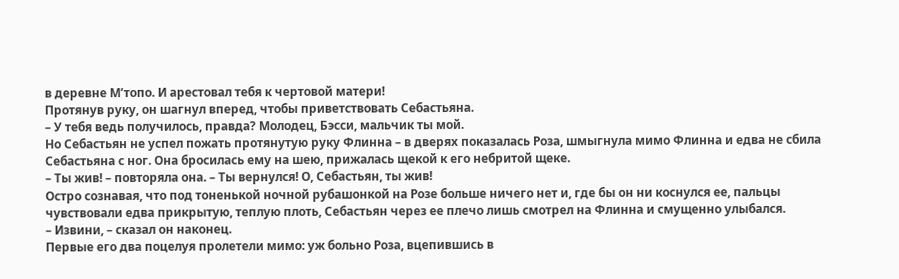в деревне М’топо. И арестовал тебя к чертовой матери!
Протянув руку, он шагнул вперед, чтобы приветствовать Себастьяна.
– У тебя ведь получилось, правда? Молодец, Бэсси, мальчик ты мой.
Но Себастьян не успел пожать протянутую руку Флинна – в дверях показалась Роза, шмыгнула мимо Флинна и едва не сбила Себастьяна с ног. Она бросилась ему на шею, прижалась щекой к его небритой щеке.
– Ты жив! – повторяла она. – Ты вернулся! О, Себастьян, ты жив!
Остро сознавая, что под тоненькой ночной рубашонкой на Розе больше ничего нет и, где бы он ни коснулся ее, пальцы чувствовали едва прикрытую, теплую плоть, Себастьян через ее плечо лишь смотрел на Флинна и смущенно улыбался.
– Извини, – сказал он наконец.
Первые его два поцелуя пролетели мимо: уж больно Роза, вцепившись в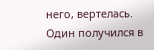него, вертелась. Один получился в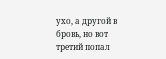ухо, а другой в бровь, но вот третий попал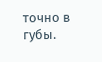точно в губы.